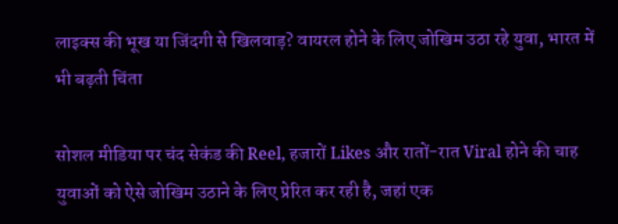लाइक्स की भूख या जिंदगी से खिलवाड़? वायरल होने के लिए जोखिम उठा रहे युवा, भारत में भी बढ़ती चिंता

सोशल मीडिया पर चंद सेकंड की Reel, हजारों Likes और रातों-रात Viral होने की चाह युवाओं को ऐसे जोखिम उठाने के लिए प्रेरित कर रही है, जहां एक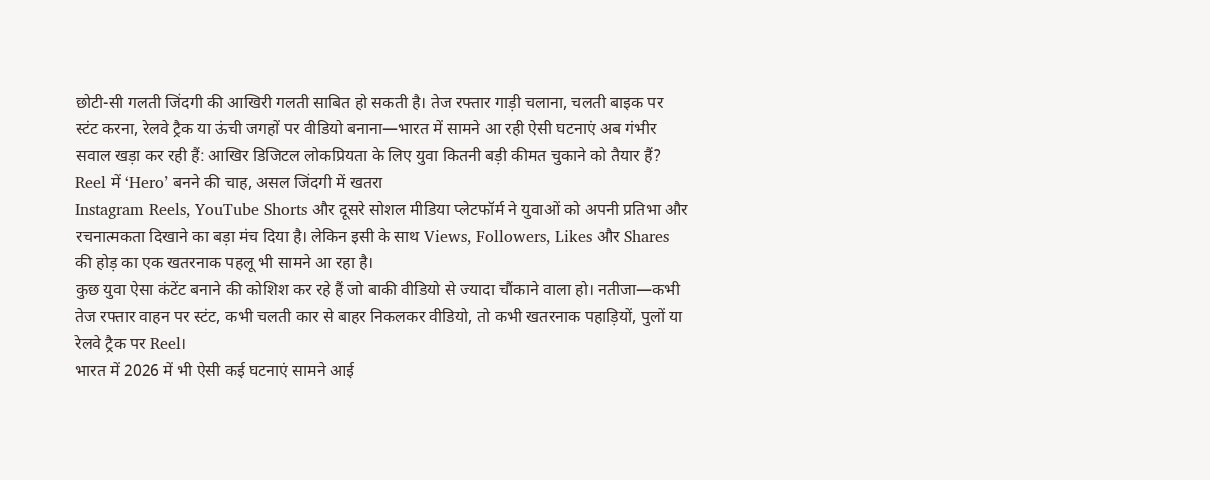छोटी-सी गलती जिंदगी की आखिरी गलती साबित हो सकती है। तेज रफ्तार गाड़ी चलाना, चलती बाइक पर स्टंट करना, रेलवे ट्रैक या ऊंची जगहों पर वीडियो बनाना—भारत में सामने आ रही ऐसी घटनाएं अब गंभीर सवाल खड़ा कर रही हैं: आखिर डिजिटल लोकप्रियता के लिए युवा कितनी बड़ी कीमत चुकाने को तैयार हैं?
Reel में ‘Hero’ बनने की चाह, असल जिंदगी में खतरा
Instagram Reels, YouTube Shorts और दूसरे सोशल मीडिया प्लेटफॉर्म ने युवाओं को अपनी प्रतिभा और रचनात्मकता दिखाने का बड़ा मंच दिया है। लेकिन इसी के साथ Views, Followers, Likes और Shares की होड़ का एक खतरनाक पहलू भी सामने आ रहा है।
कुछ युवा ऐसा कंटेंट बनाने की कोशिश कर रहे हैं जो बाकी वीडियो से ज्यादा चौंकाने वाला हो। नतीजा—कभी तेज रफ्तार वाहन पर स्टंट, कभी चलती कार से बाहर निकलकर वीडियो, तो कभी खतरनाक पहाड़ियों, पुलों या रेलवे ट्रैक पर Reel।
भारत में 2026 में भी ऐसी कई घटनाएं सामने आई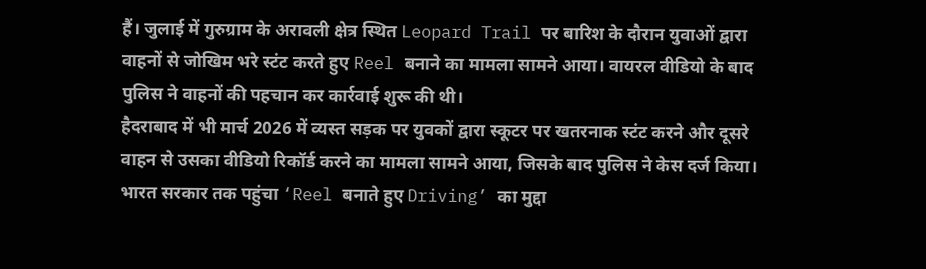हैं। जुलाई में गुरुग्राम के अरावली क्षेत्र स्थित Leopard Trail पर बारिश के दौरान युवाओं द्वारा वाहनों से जोखिम भरे स्टंट करते हुए Reel बनाने का मामला सामने आया। वायरल वीडियो के बाद पुलिस ने वाहनों की पहचान कर कार्रवाई शुरू की थी।
हैदराबाद में भी मार्च 2026 में व्यस्त सड़क पर युवकों द्वारा स्कूटर पर खतरनाक स्टंट करने और दूसरे वाहन से उसका वीडियो रिकॉर्ड करने का मामला सामने आया, जिसके बाद पुलिस ने केस दर्ज किया।
भारत सरकार तक पहुंचा ‘Reel बनाते हुए Driving’ का मुद्दा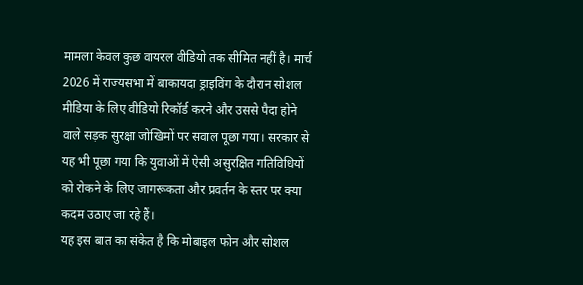मामला केवल कुछ वायरल वीडियो तक सीमित नहीं है। मार्च 2026 में राज्यसभा में बाकायदा ड्राइविंग के दौरान सोशल मीडिया के लिए वीडियो रिकॉर्ड करने और उससे पैदा होने वाले सड़क सुरक्षा जोखिमों पर सवाल पूछा गया। सरकार से यह भी पूछा गया कि युवाओं में ऐसी असुरक्षित गतिविधियों को रोकने के लिए जागरूकता और प्रवर्तन के स्तर पर क्या कदम उठाए जा रहे हैं।
यह इस बात का संकेत है कि मोबाइल फोन और सोशल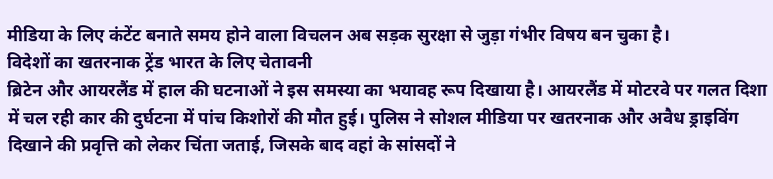मीडिया के लिए कंटेंट बनाते समय होने वाला विचलन अब सड़क सुरक्षा से जुड़ा गंभीर विषय बन चुका है।
विदेशों का खतरनाक ट्रेंड भारत के लिए चेतावनी
ब्रिटेन और आयरलैंड में हाल की घटनाओं ने इस समस्या का भयावह रूप दिखाया है। आयरलैंड में मोटरवे पर गलत दिशा में चल रही कार की दुर्घटना में पांच किशोरों की मौत हुई। पुलिस ने सोशल मीडिया पर खतरनाक और अवैध ड्राइविंग दिखाने की प्रवृत्ति को लेकर चिंता जताई, जिसके बाद वहां के सांसदों ने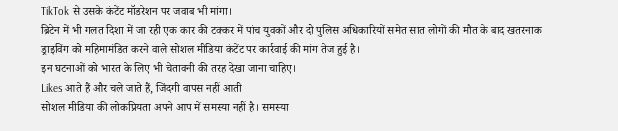TikTok से उसके कंटेंट मॉडरेशन पर जवाब भी मांगा।
ब्रिटेन में भी गलत दिशा में जा रही एक कार की टक्कर में पांच युवकों और दो पुलिस अधिकारियों समेत सात लोगों की मौत के बाद खतरनाक ड्राइविंग को महिमामंडित करने वाले सोशल मीडिया कंटेंट पर कार्रवाई की मांग तेज हुई है।
इन घटनाओं को भारत के लिए भी चेतावनी की तरह देखा जाना चाहिए।
Likes आते हैं और चले जाते हैं, जिंदगी वापस नहीं आती
सोशल मीडिया की लोकप्रियता अपने आप में समस्या नहीं है। समस्या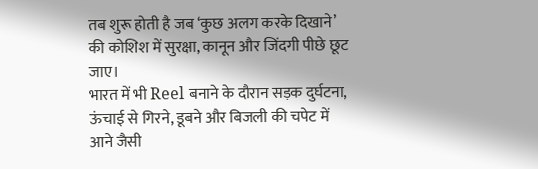तब शुरू होती है जब ‘कुछ अलग करके दिखाने’ की कोशिश में सुरक्षा, कानून और जिंदगी पीछे छूट जाए।
भारत में भी Reel बनाने के दौरान सड़क दुर्घटना, ऊंचाई से गिरने, डूबने और बिजली की चपेट में आने जैसी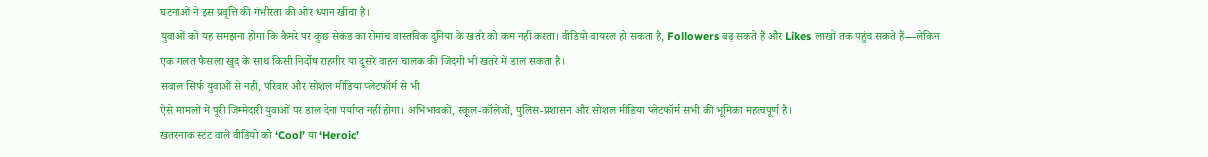घटनाओं ने इस प्रवृत्ति की गंभीरता की ओर ध्यान खींचा है।
युवाओं को यह समझना होगा कि कैमरे पर कुछ सेकंड का रोमांच वास्तविक दुनिया के खतरे को कम नहीं करता। वीडियो वायरल हो सकता है, Followers बढ़ सकते हैं और Likes लाखों तक पहुंच सकते हैं—लेकिन एक गलत फैसला खुद के साथ किसी निर्दोष राहगीर या दूसरे वाहन चालक की जिंदगी भी खतरे में डाल सकता है।
सवाल सिर्फ युवाओं से नहीं, परिवार और सोशल मीडिया प्लेटफॉर्म से भी
ऐसे मामलों में पूरी जिम्मेदारी युवाओं पर डाल देना पर्याप्त नहीं होगा। अभिभावकों, स्कूल-कॉलेजों, पुलिस-प्रशासन और सोशल मीडिया प्लेटफॉर्म सभी की भूमिका महत्वपूर्ण है।
खतरनाक स्टंट वाले वीडियो को ‘Cool’ या ‘Heroic’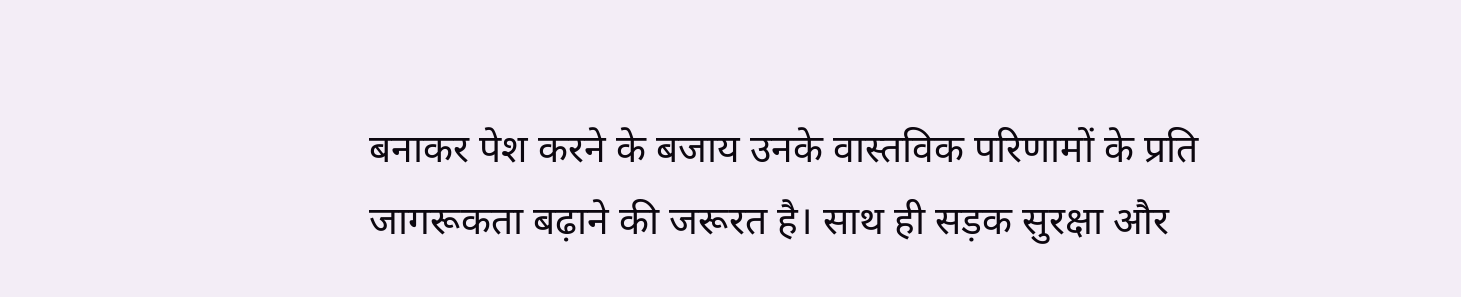बनाकर पेश करने के बजाय उनके वास्तविक परिणामों के प्रति जागरूकता बढ़ाने की जरूरत है। साथ ही सड़क सुरक्षा और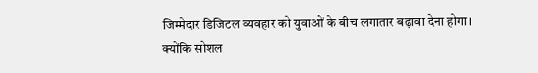जिम्मेदार डिजिटल व्यवहार को युवाओं के बीच लगातार बढ़ावा देना होगा।
क्योंकि सोशल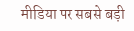मीडिया पर सबसे बड़ी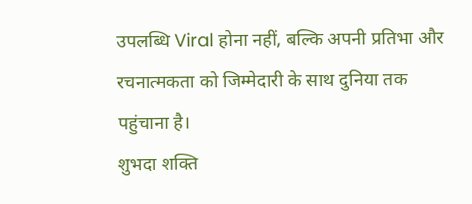उपलब्धि Viral होना नहीं, बल्कि अपनी प्रतिभा और रचनात्मकता को जिम्मेदारी के साथ दुनिया तक पहुंचाना है।
शुभदा शक्ति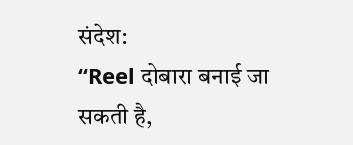संदेश:
“Reel दोबारा बनाई जा सकती है,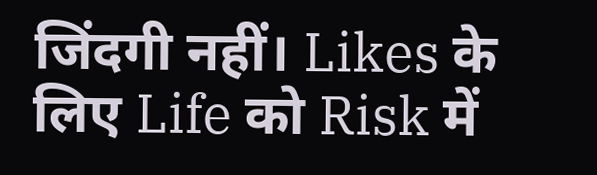जिंदगी नहीं। Likes के लिए Life को Risk में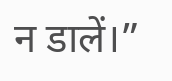न डालें।”